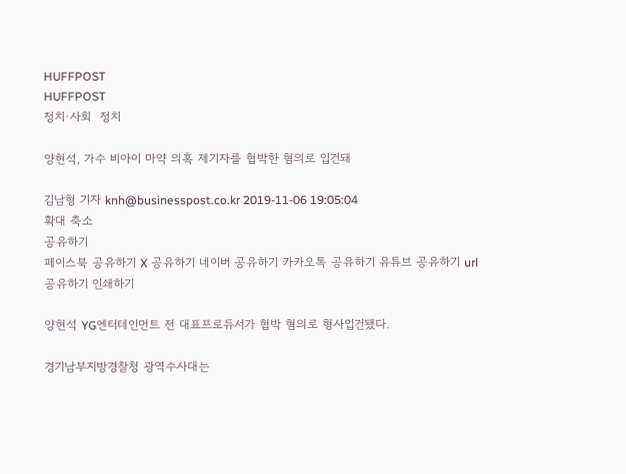HUFFPOST
HUFFPOST
정치·사회  정치

양현석, 가수 비아이 마약 의혹 제기자를 협박한 혐의로 입건돼

김남형 기자 knh@businesspost.co.kr 2019-11-06 19:05:04
확대 축소
공유하기
페이스북 공유하기 X 공유하기 네이버 공유하기 카카오톡 공유하기 유튜브 공유하기 url 공유하기 인쇄하기

양현석 YG엔터테인먼트 전 대표프로듀서가 협박 혐의로 형사입건됐다.

경기남부지방경찰청 광역수사대는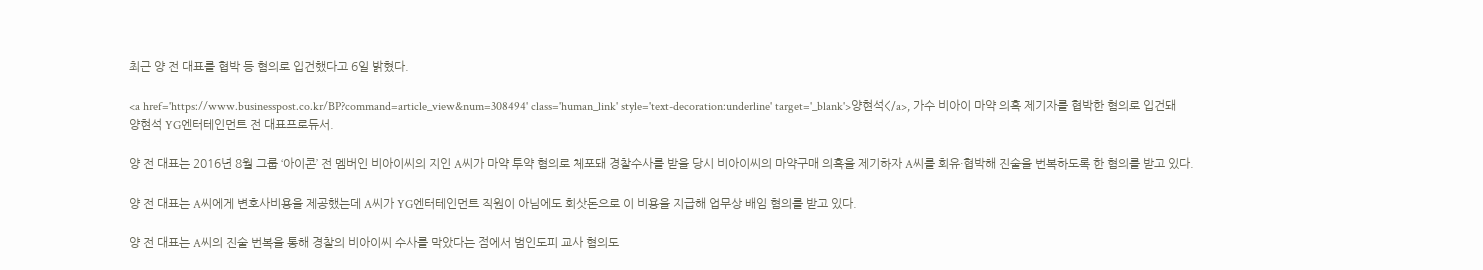최근 양 전 대표를 협박 등 혐의로 입건했다고 6일 밝혔다.

<a href='https://www.businesspost.co.kr/BP?command=article_view&num=308494' class='human_link' style='text-decoration:underline' target='_blank'>양현석</a>, 가수 비아이 마약 의혹 제기자를 협박한 혐의로 입건돼
양현석 YG엔터테인먼트 전 대표프로듀서.

양 전 대표는 2016년 8월 그룹 ‘아이콘’ 전 멤버인 비아이씨의 지인 A씨가 마약 투약 혐의로 체포돼 경찰수사를 받을 당시 비아이씨의 마약구매 의혹을 제기하자 A씨를 회유·협박해 진술을 번복하도록 한 혐의를 받고 있다.

양 전 대표는 A씨에게 변호사비용을 제공했는데 A씨가 YG엔터테인먼트 직원이 아님에도 회삿돈으로 이 비용을 지급해 업무상 배임 혐의를 받고 있다.

양 전 대표는 A씨의 진술 번복을 통해 경찰의 비아이씨 수사를 막았다는 점에서 범인도피 교사 혐의도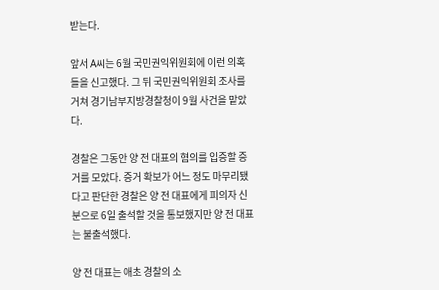받는다.

앞서 A씨는 6월 국민권익위원회에 이런 의혹들을 신고했다. 그 뒤 국민권익위원회 조사를 거쳐 경기남부지방경찰청이 9월 사건을 맡았다.

경찰은 그동안 양 전 대표의 혐의를 입증할 증거를 모았다. 증거 확보가 어느 정도 마무리됐다고 판단한 경찰은 양 전 대표에게 피의자 신분으로 6일 출석할 것을 통보했지만 양 전 대표는 불출석했다.

양 전 대표는 애초 경찰의 소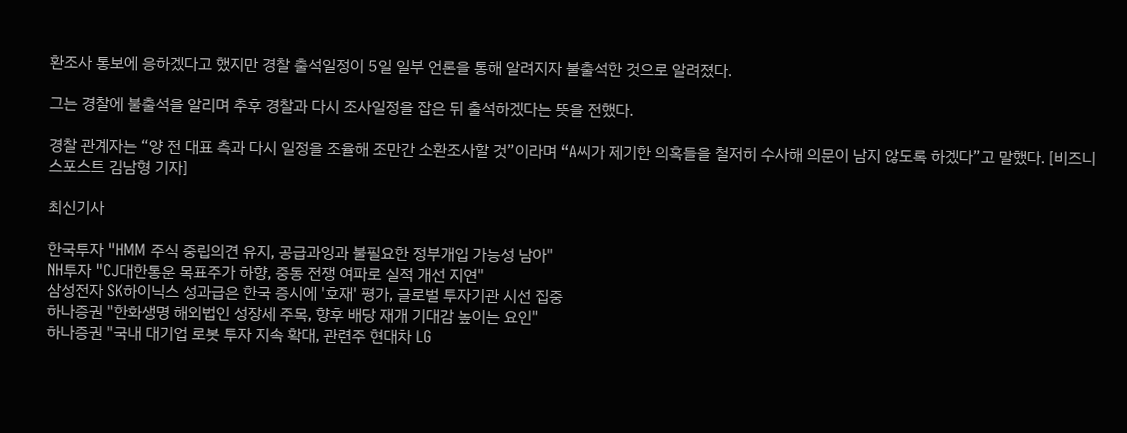환조사 통보에 응하겠다고 했지만 경찰 출석일정이 5일 일부 언론을 통해 알려지자 불출석한 것으로 알려졌다.

그는 경찰에 불출석을 알리며 추후 경찰과 다시 조사일정을 잡은 뒤 출석하겠다는 뜻을 전했다.

경찰 관계자는 “양 전 대표 측과 다시 일정을 조율해 조만간 소환조사할 것”이라며 “A씨가 제기한 의혹들을 철저히 수사해 의문이 남지 않도록 하겠다”고 말했다. [비즈니스포스트 김남형 기자]

최신기사

한국투자 "HMM 주식 중립의견 유지, 공급과잉과 불필요한 정부개입 가능성 남아"
NH투자 "CJ대한통운 목표주가 하향, 중동 전쟁 여파로 실적 개선 지연"
삼성전자 SK하이닉스 성과급은 한국 증시에 '호재' 평가, 글로벌 투자기관 시선 집중
하나증권 "한화생명 해외법인 성장세 주목, 향후 배당 재개 기대감 높이는 요인"
하나증권 "국내 대기업 로봇 투자 지속 확대, 관련주 현대차 LG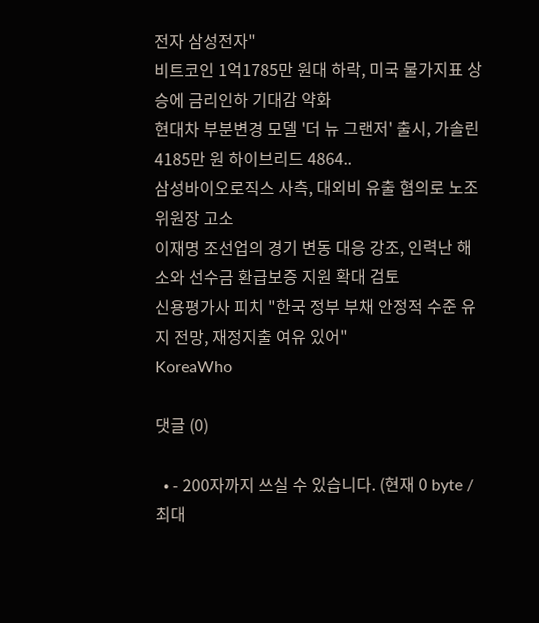전자 삼성전자"
비트코인 1억1785만 원대 하락, 미국 물가지표 상승에 금리인하 기대감 약화
현대차 부분변경 모델 '더 뉴 그랜저' 출시, 가솔린 4185만 원 하이브리드 4864..
삼성바이오로직스 사측, 대외비 유출 혐의로 노조위원장 고소
이재명 조선업의 경기 변동 대응 강조, 인력난 해소와 선수금 환급보증 지원 확대 검토
신용평가사 피치 "한국 정부 부채 안정적 수준 유지 전망, 재정지출 여유 있어"
KoreaWho

댓글 (0)

  • - 200자까지 쓰실 수 있습니다. (현재 0 byte / 최대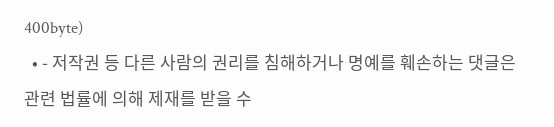400byte)
  • - 저작권 등 다른 사람의 권리를 침해하거나 명예를 훼손하는 댓글은 관련 법률에 의해 제재를 받을 수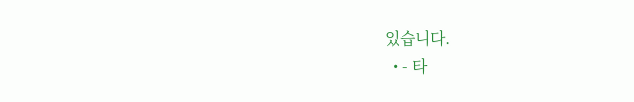있습니다.
  • - 타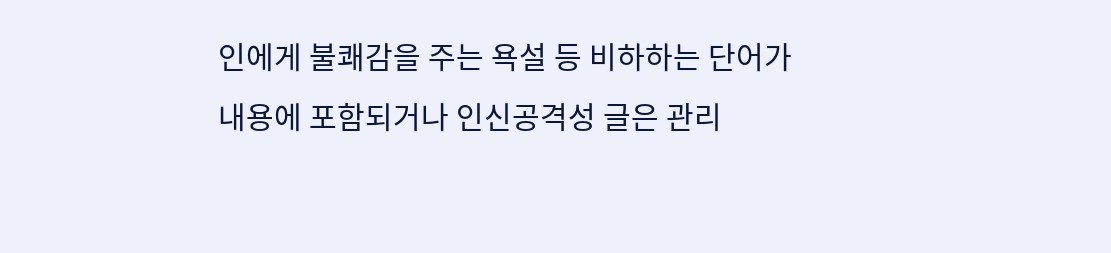인에게 불쾌감을 주는 욕설 등 비하하는 단어가 내용에 포함되거나 인신공격성 글은 관리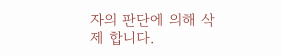자의 판단에 의해 삭제 합니다.